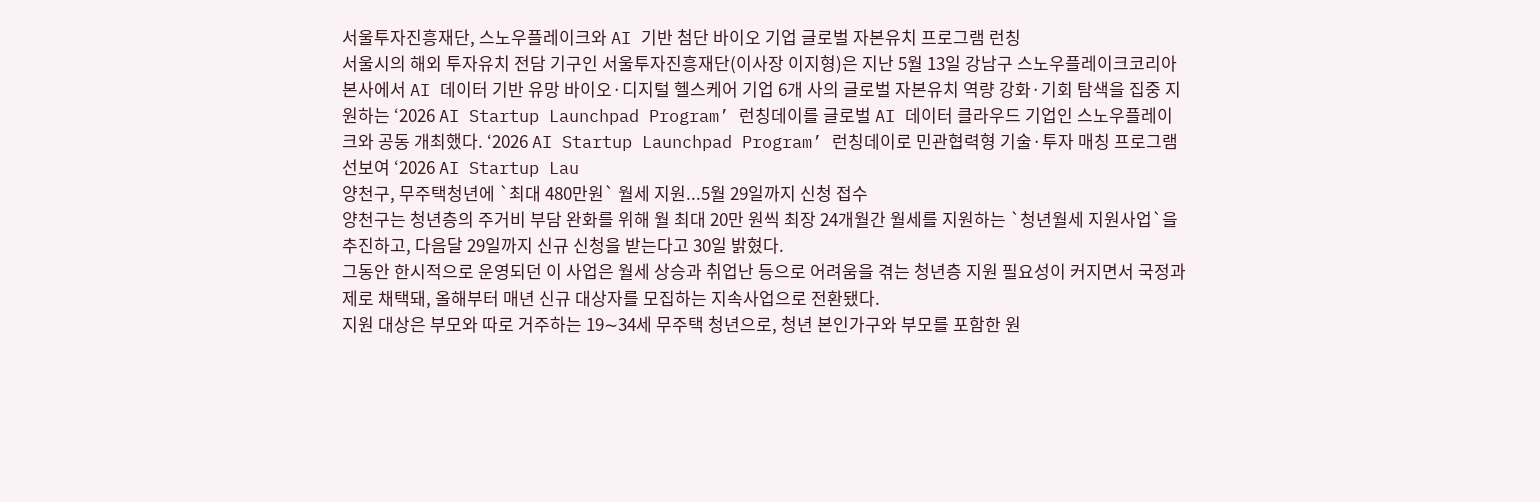서울투자진흥재단, 스노우플레이크와 AI 기반 첨단 바이오 기업 글로벌 자본유치 프로그램 런칭
서울시의 해외 투자유치 전담 기구인 서울투자진흥재단(이사장 이지형)은 지난 5월 13일 강남구 스노우플레이크코리아 본사에서 AI 데이터 기반 유망 바이오·디지털 헬스케어 기업 6개 사의 글로벌 자본유치 역량 강화·기회 탐색을 집중 지원하는 ‘2026 AI Startup Launchpad Program’ 런칭데이를 글로벌 AI 데이터 클라우드 기업인 스노우플레이크와 공동 개최했다. ‘2026 AI Startup Launchpad Program’ 런칭데이로 민관협력형 기술·투자 매칭 프로그램 선보여 ‘2026 AI Startup Lau
양천구, 무주택청년에 `최대 480만원` 월세 지원...5월 29일까지 신청 접수
양천구는 청년층의 주거비 부담 완화를 위해 월 최대 20만 원씩 최장 24개월간 월세를 지원하는 `청년월세 지원사업`을 추진하고, 다음달 29일까지 신규 신청을 받는다고 30일 밝혔다.
그동안 한시적으로 운영되던 이 사업은 월세 상승과 취업난 등으로 어려움을 겪는 청년층 지원 필요성이 커지면서 국정과제로 채택돼, 올해부터 매년 신규 대상자를 모집하는 지속사업으로 전환됐다.
지원 대상은 부모와 따로 거주하는 19∼34세 무주택 청년으로, 청년 본인가구와 부모를 포함한 원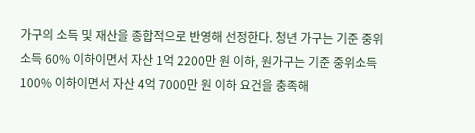가구의 소득 및 재산을 종합적으로 반영해 선정한다. 청년 가구는 기준 중위소득 60% 이하이면서 자산 1억 2200만 원 이하, 원가구는 기준 중위소득 100% 이하이면서 자산 4억 7000만 원 이하 요건을 충족해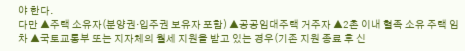야 한다.
다만 ▲주택 소유자(분양권·입주권 보유자 포함) ▲공공임대주택 거주자 ▲2촌 이내 혈족 소유 주택 임차 ▲국토교통부 또는 지자체의 월세 지원을 받고 있는 경우(기존 지원 종료 후 신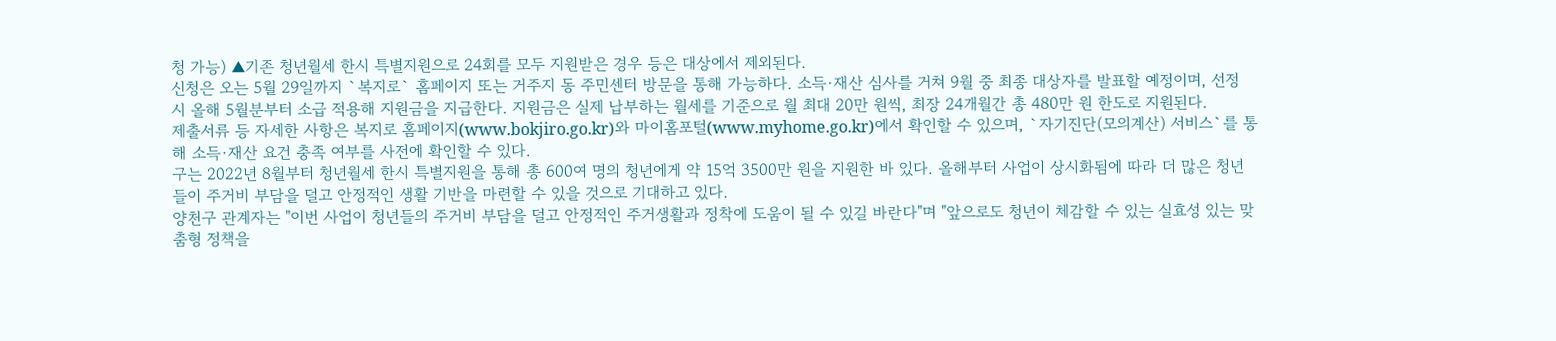청 가능) ▲기존 청년월세 한시 특별지원으로 24회를 모두 지원받은 경우 등은 대상에서 제외된다.
신청은 오는 5월 29일까지 `복지로` 홈페이지 또는 거주지 동 주민센터 방문을 통해 가능하다. 소득·재산 심사를 거쳐 9월 중 최종 대상자를 발표할 예정이며, 선정 시 올해 5월분부터 소급 적용해 지원금을 지급한다. 지원금은 실제 납부하는 월세를 기준으로 월 최대 20만 원씩, 최장 24개월간 총 480만 원 한도로 지원된다.
제출서류 등 자세한 사항은 복지로 홈페이지(www.bokjiro.go.kr)와 마이홈포털(www.myhome.go.kr)에서 확인할 수 있으며, `자기진단(모의계산) 서비스`를 통해 소득·재산 요건 충족 여부를 사전에 확인할 수 있다.
구는 2022년 8월부터 청년월세 한시 특별지원을 통해 총 600여 명의 청년에게 약 15억 3500만 원을 지원한 바 있다. 올해부터 사업이 상시화됨에 따라 더 많은 청년들이 주거비 부담을 덜고 안정적인 생활 기반을 마련할 수 있을 것으로 기대하고 있다.
양천구 관계자는 "이번 사업이 청년들의 주거비 부담을 덜고 안정적인 주거생활과 정착에 도움이 될 수 있길 바란다"며 "앞으로도 청년이 체감할 수 있는 실효성 있는 맞춤형 정책을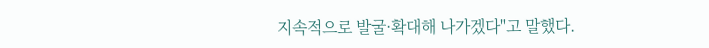지속적으로 발굴·확대해 나가겠다"고 말했다.